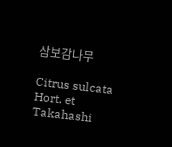삼보감나무

Citrus sulcata Hort. et Takahashi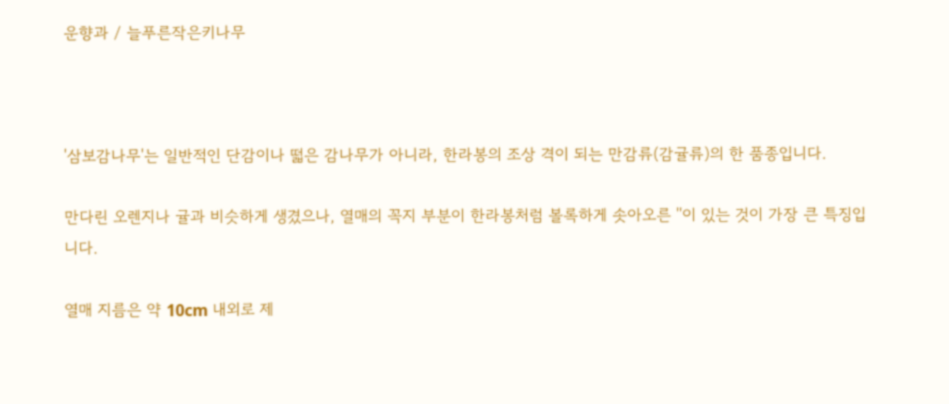운향과 / 늘푸른작은키나무



'삼보감나무'는 일반적인 단감이나 떫은 감나무가 아니라, 한라봉의 조상 격이 되는 만감류(감귤류)의 한 품종입니다.

만다린 오렌지나 귤과 비슷하게 생겼으나, 열매의 꼭지 부분이 한라봉처럼 볼록하게 솟아오른 ''이 있는 것이 가장 큰 특징입니다.

열매 지름은 약 10cm 내외로 제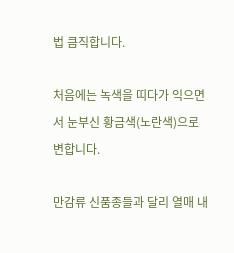법 큼직합니다.

처음에는 녹색을 띠다가 익으면서 눈부신 황금색(노란색)으로 변합니다.

만감류 신품종들과 달리 열매 내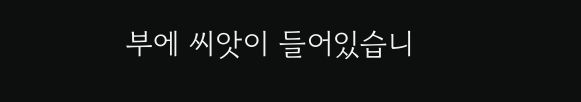부에 씨앗이 들어있습니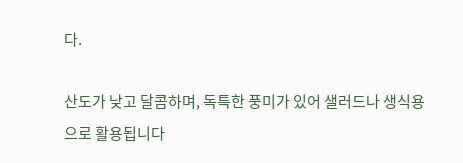다.

산도가 낮고 달콤하며, 독특한 풍미가 있어 샐러드나 생식용으로 활용됩니다